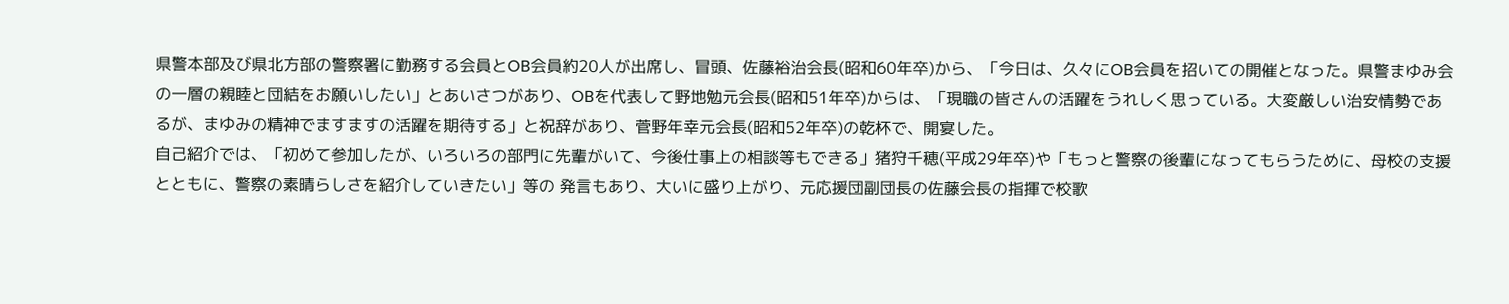県警本部及び県北方部の警察署に勤務する会員とOB会員約20人が出席し、冒頭、佐藤裕治会長(昭和60年卒)から、「今日は、久々にOB会員を招いての開催となった。県警まゆみ会の一層の親睦と団結をお願いしたい」とあいさつがあり、OBを代表して野地勉元会長(昭和51年卒)からは、「現職の皆さんの活躍をうれしく思っている。大変厳しい治安情勢であるが、まゆみの精神でますますの活躍を期待する」と祝辞があり、菅野年幸元会長(昭和52年卒)の乾杯で、開宴した。
自己紹介では、「初めて参加したが、いろいろの部門に先輩がいて、今後仕事上の相談等もできる」猪狩千穂(平成29年卒)や「もっと警察の後輩になってもらうために、母校の支援とともに、警察の素晴らしさを紹介していきたい」等の 発言もあり、大いに盛り上がり、元応援団副団長の佐藤会長の指揮で校歌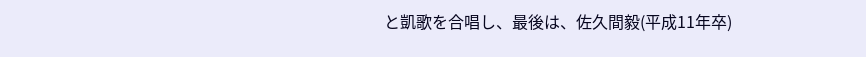と凱歌を合唱し、最後は、佐久間毅(平成11年卒)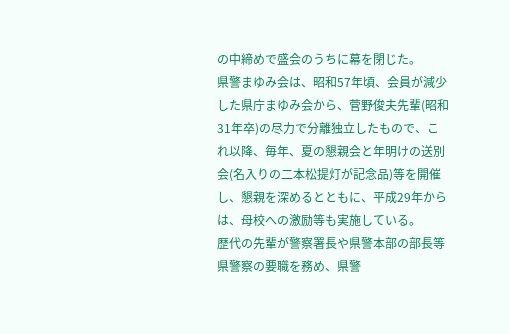の中締めで盛会のうちに幕を閉じた。
県警まゆみ会は、昭和57年頃、会員が減少した県庁まゆみ会から、菅野俊夫先輩(昭和31年卒)の尽力で分離独立したもので、これ以降、毎年、夏の懇親会と年明けの送別会(名入りの二本松提灯が記念品)等を開催し、懇親を深めるとともに、平成29年からは、母校への激励等も実施している。
歴代の先輩が警察署長や県警本部の部長等県警察の要職を務め、県警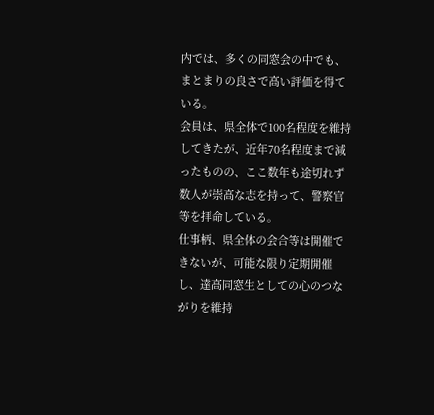内では、多くの同窓会の中でも、まとまりの良さで高い評価を得ている。
会員は、県全体で100名程度を維持してきたが、近年70名程度まで減ったものの、ここ数年も途切れず数人が崇高な志を持って、警察官等を拝命している。
仕事柄、県全体の会合等は開催できないが、可能な限り定期開催し、達高同窓生としての心のつながりを維持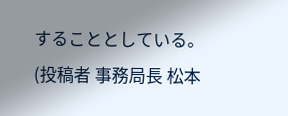することとしている。
(投稿者 事務局長 松本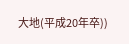大地(平成20年卒))